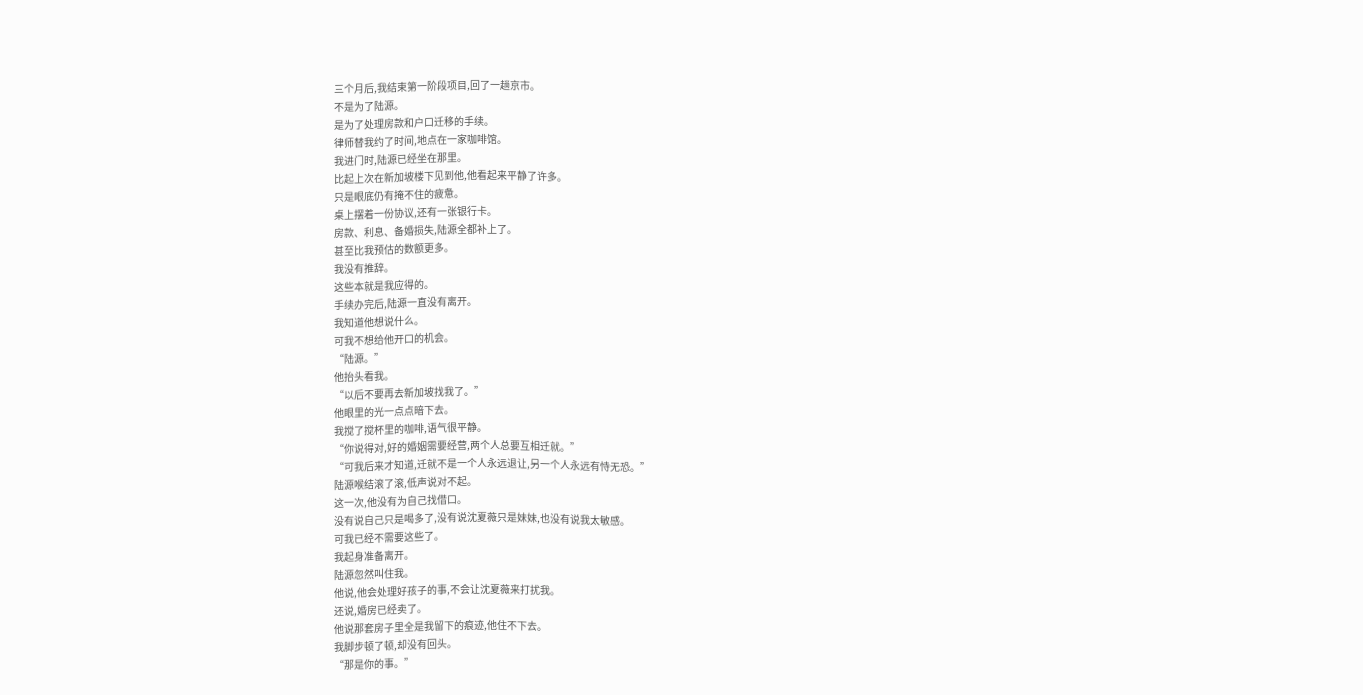三个月后,我结束第一阶段项目,回了一趟京市。
不是为了陆源。
是为了处理房款和户口迁移的手续。
律师替我约了时间,地点在一家咖啡馆。
我进门时,陆源已经坐在那里。
比起上次在新加坡楼下见到他,他看起来平静了许多。
只是眼底仍有掩不住的疲惫。
桌上摆着一份协议,还有一张银行卡。
房款、利息、备婚损失,陆源全都补上了。
甚至比我预估的数额更多。
我没有推辞。
这些本就是我应得的。
手续办完后,陆源一直没有离开。
我知道他想说什么。
可我不想给他开口的机会。
“陆源。”
他抬头看我。
“以后不要再去新加坡找我了。”
他眼里的光一点点暗下去。
我搅了搅杯里的咖啡,语气很平静。
“你说得对,好的婚姻需要经营,两个人总要互相迁就。”
“可我后来才知道,迁就不是一个人永远退让,另一个人永远有恃无恐。”
陆源喉结滚了滚,低声说对不起。
这一次,他没有为自己找借口。
没有说自己只是喝多了,没有说沈夏薇只是妹妹,也没有说我太敏感。
可我已经不需要这些了。
我起身准备离开。
陆源忽然叫住我。
他说,他会处理好孩子的事,不会让沈夏薇来打扰我。
还说,婚房已经卖了。
他说那套房子里全是我留下的痕迹,他住不下去。
我脚步顿了顿,却没有回头。
“那是你的事。”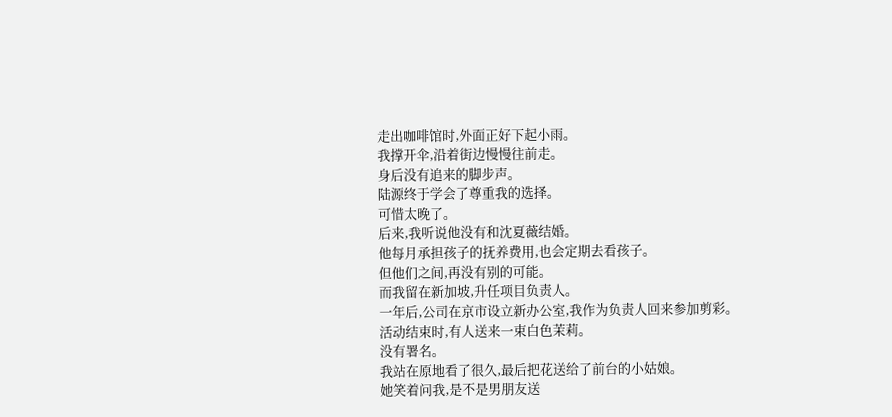走出咖啡馆时,外面正好下起小雨。
我撑开伞,沿着街边慢慢往前走。
身后没有追来的脚步声。
陆源终于学会了尊重我的选择。
可惜太晚了。
后来,我听说他没有和沈夏薇结婚。
他每月承担孩子的抚养费用,也会定期去看孩子。
但他们之间,再没有别的可能。
而我留在新加坡,升任项目负责人。
一年后,公司在京市设立新办公室,我作为负责人回来参加剪彩。
活动结束时,有人送来一束白色茉莉。
没有署名。
我站在原地看了很久,最后把花送给了前台的小姑娘。
她笑着问我,是不是男朋友送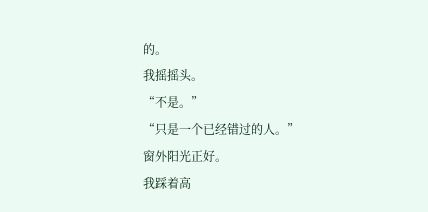的。
我摇摇头。
“不是。”
“只是一个已经错过的人。”
窗外阳光正好。
我踩着高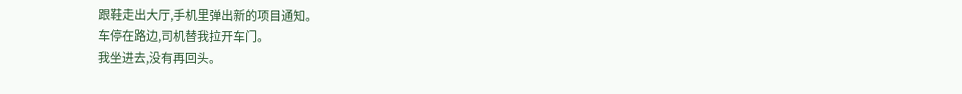跟鞋走出大厅,手机里弹出新的项目通知。
车停在路边,司机替我拉开车门。
我坐进去,没有再回头。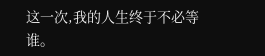这一次,我的人生终于不必等谁。